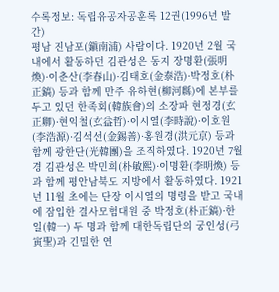수록정보: 독립유공자공훈록 12권(1996년 발간)
평남 진남포(鎭南浦) 사람이다. 1920년 2월 국내에서 활동하던 김관성은 동지 장명환(張明煥)·이춘산(李春山)·김태호(金泰浩)·박정호(朴正鎬) 등과 함께 만주 유하현(柳河縣)에 본부를 두고 있던 한족회(韓族會)의 소장파 현정경(玄正卿)·현익철(玄益哲)·이시열(李時說)·이호원(李浩源)·김석선(金錫善)·홍원경(洪元京) 등과 함께 광한단(光韓團)을 조직하였다. 1920년 7월경 김관성은 박민희(朴敏熙)·이명환(李明煥) 등과 함께 평안남북도 지방에서 활동하였다. 1921년 11월 초에는 단장 이시열의 명령을 받고 국내에 잠입한 결사모험대원 중 박정호(朴正鎬)·한 일(韓一) 두 명과 함께 대한독립단의 궁인성(弓寅聖)과 긴밀한 연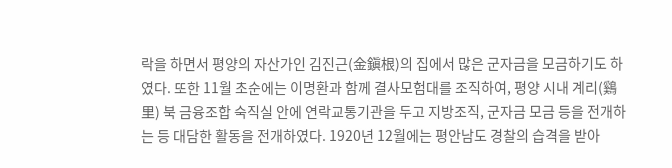락을 하면서 평양의 자산가인 김진근(金鎭根)의 집에서 많은 군자금을 모금하기도 하였다. 또한 11월 초순에는 이명환과 함께 결사모험대를 조직하여, 평양 시내 계리(鷄里) 북 금융조합 숙직실 안에 연락교통기관을 두고 지방조직, 군자금 모금 등을 전개하는 등 대담한 활동을 전개하였다. 1920년 12월에는 평안남도 경찰의 습격을 받아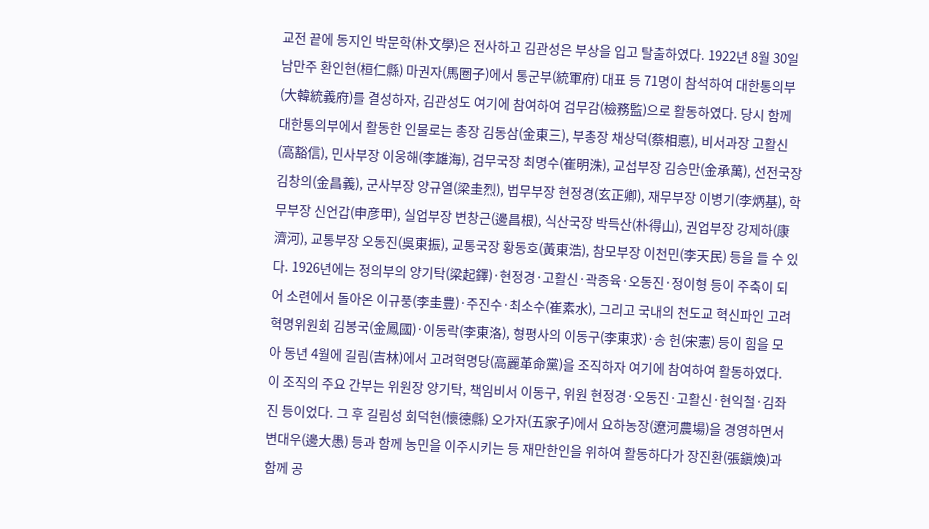교전 끝에 동지인 박문학(朴文學)은 전사하고 김관성은 부상을 입고 탈출하였다. 1922년 8월 30일 남만주 환인현(桓仁縣) 마권자(馬圈子)에서 통군부(統軍府) 대표 등 71명이 참석하여 대한통의부(大韓統義府)를 결성하자, 김관성도 여기에 참여하여 검무감(檢務監)으로 활동하였다. 당시 함께 대한통의부에서 활동한 인물로는 총장 김동삼(金東三), 부총장 채상덕(蔡相悳), 비서과장 고활신(高豁信), 민사부장 이웅해(李雄海), 검무국장 최명수(崔明洙), 교섭부장 김승만(金承萬), 선전국장 김창의(金昌義), 군사부장 양규열(梁圭烈), 법무부장 현정경(玄正卿), 재무부장 이병기(李炳基), 학무부장 신언갑(申彦甲), 실업부장 변창근(邊昌根), 식산국장 박득산(朴得山), 권업부장 강제하(康濟河), 교통부장 오동진(吳東振), 교통국장 황동호(黃東浩), 참모부장 이천민(李天民) 등을 들 수 있다. 1926년에는 정의부의 양기탁(梁起鐸)·현정경·고활신·곽종육·오동진·정이형 등이 주축이 되어 소련에서 돌아온 이규풍(李圭豊)·주진수·최소수(崔素水), 그리고 국내의 천도교 혁신파인 고려혁명위원회 김봉국(金鳳國)·이동락(李東洛), 형평사의 이동구(李東求)·송 헌(宋憲) 등이 힘을 모아 동년 4월에 길림(吉林)에서 고려혁명당(高麗革命黨)을 조직하자 여기에 참여하여 활동하였다. 이 조직의 주요 간부는 위원장 양기탁, 책임비서 이동구, 위원 현정경·오동진·고활신·현익철·김좌진 등이었다. 그 후 길림성 회덕현(懷德縣) 오가자(五家子)에서 요하농장(遼河農場)을 경영하면서 변대우(邊大愚) 등과 함께 농민을 이주시키는 등 재만한인을 위하여 활동하다가 장진환(張鎭煥)과 함께 공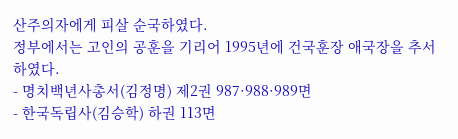산주의자에게 피살 순국하였다.
정부에서는 고인의 공훈을 기리어 1995년에 건국훈장 애국장을 추서하였다.
- 명치백년사총서(김정명) 제2권 987·988·989면
- 한국독립사(김승학) 하권 113면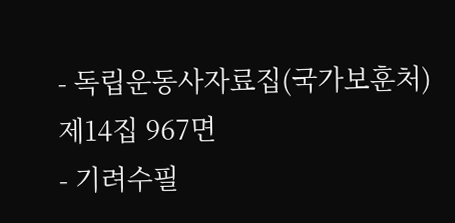- 독립운동사자료집(국가보훈처) 제14집 967면
- 기려수필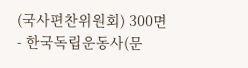(국사편찬위원회) 300면
- 한국독립운동사(문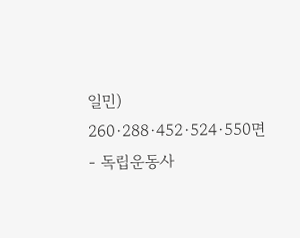일민) 260·288·452·524·550면
- 독립운동사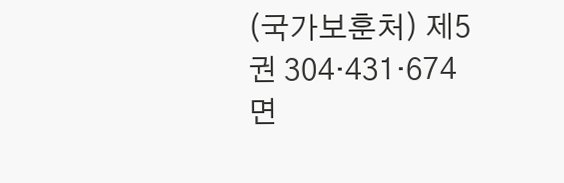(국가보훈처) 제5권 304·431·674면